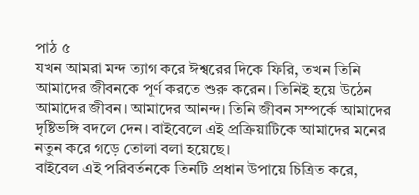পাঠ ৫
যখন আমরা মন্দ ত্যাগ করে ঈশ্বরের দিকে ফিরি, তখন তিনি আমাদের জীবনকে পূর্ণ করতে শুরু করেন। তিনিই হয়ে উঠেন আমাদের জীবন। আমাদের আনন্দ। তিনি জীবন সম্পর্কে আমাদের দৃষ্টিভঙ্গি বদলে দেন। বাইবেলে এই প্রক্রিয়াটিকে আমাদের মনের নতুন করে গড়ে তোলা বলা হয়েছে।
বাইবেল এই পরিবর্তনকে তিনটি প্রধান উপায়ে চিত্রিত করে,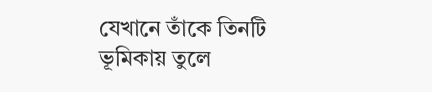যেখানে তাঁকে তিনটি ভূমিকায় তুলে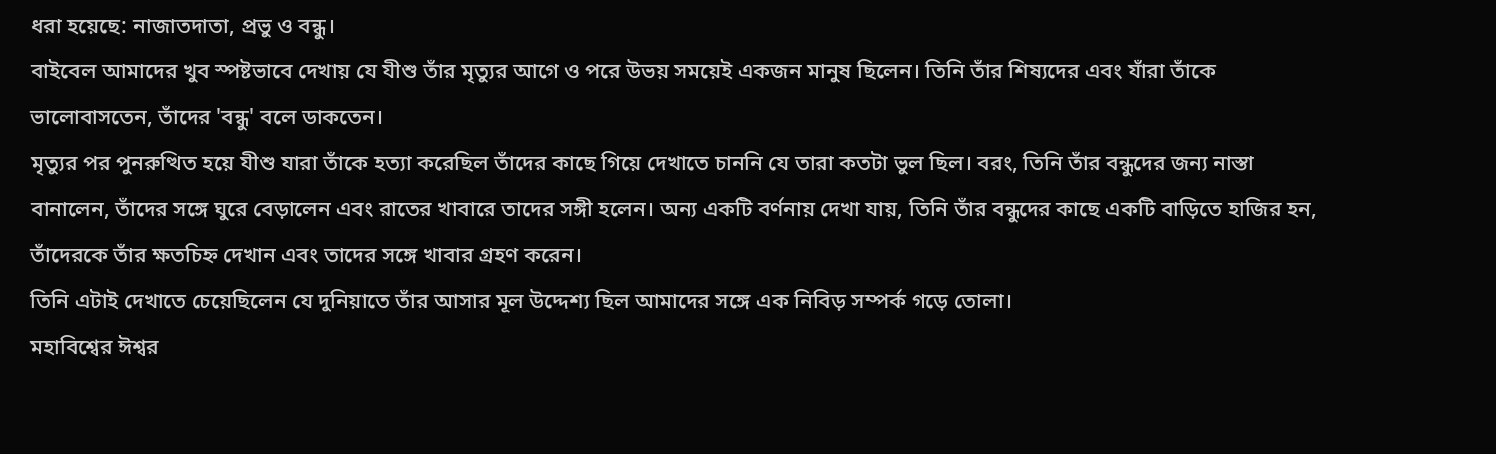ধরা হয়েছে: নাজাতদাতা, প্রভু ও বন্ধু।
বাইবেল আমাদের খুব স্পষ্টভাবে দেখায় যে যীশু তাঁর মৃত্যুর আগে ও পরে উভয় সময়েই একজন মানুষ ছিলেন। তিনি তাঁর শিষ্যদের এবং যাঁরা তাঁকে ভালোবাসতেন, তাঁদের 'বন্ধু' বলে ডাকতেন।
মৃত্যুর পর পুনরুত্থিত হয়ে যীশু যারা তাঁকে হত্যা করেছিল তাঁদের কাছে গিয়ে দেখাতে চাননি যে তারা কতটা ভুল ছিল। বরং, তিনি তাঁর বন্ধুদের জন্য নাস্তা বানালেন, তাঁদের সঙ্গে ঘুরে বেড়ালেন এবং রাতের খাবারে তাদের সঙ্গী হলেন। অন্য একটি বর্ণনায় দেখা যায়, তিনি তাঁর বন্ধুদের কাছে একটি বাড়িতে হাজির হন, তাঁদেরকে তাঁর ক্ষতচিহ্ন দেখান এবং তাদের সঙ্গে খাবার গ্রহণ করেন।
তিনি এটাই দেখাতে চেয়েছিলেন যে দুনিয়াতে তাঁর আসার মূল উদ্দেশ্য ছিল আমাদের সঙ্গে এক নিবিড় সম্পর্ক গড়ে তোলা।
মহাবিশ্বের ঈশ্বর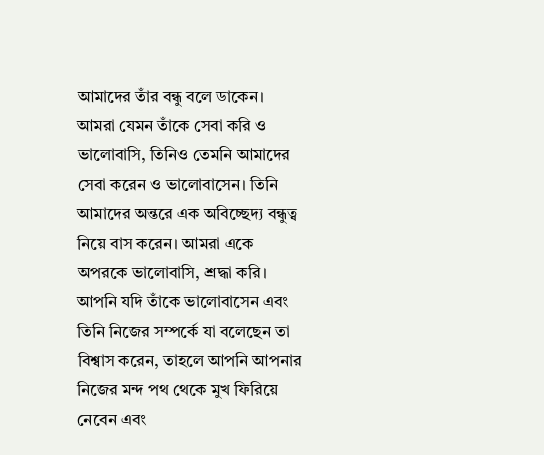আমাদের তাঁর বন্ধু বলে ডাকেন। আমরা যেমন তাঁকে সেবা করি ও ভালোবাসি, তিনিও তেমনি আমাদের সেবা করেন ও ভালোবাসেন। তিনি আমাদের অন্তরে এক অবিচ্ছেদ্য বন্ধুত্ব নিয়ে বাস করেন। আমরা একে অপরকে ভালোবাসি, শ্রদ্ধা করি।
আপনি যদি তাঁকে ভালোবাসেন এবং তিনি নিজের সম্পর্কে যা বলেছেন তা বিশ্বাস করেন, তাহলে আপনি আপনার নিজের মন্দ পথ থেকে মুখ ফিরিয়ে নেবেন এবং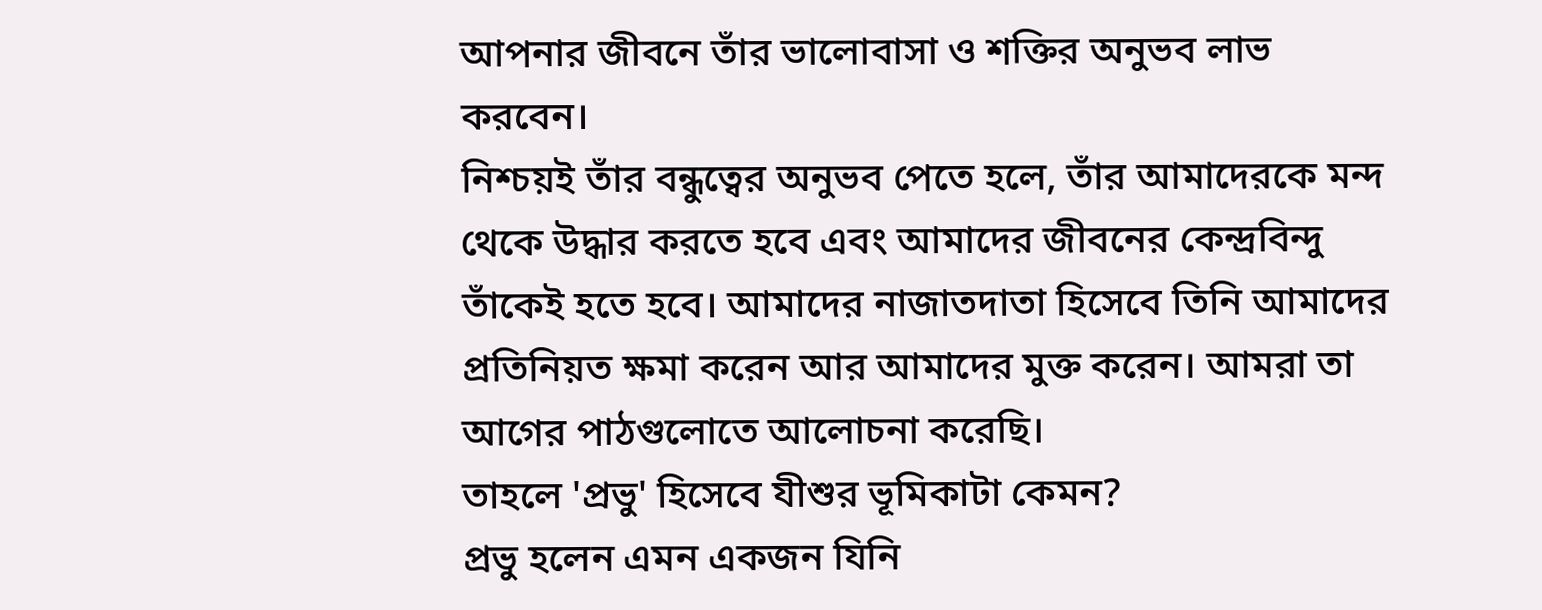আপনার জীবনে তাঁর ভালোবাসা ও শক্তির অনুভব লাভ করবেন।
নিশ্চয়ই তাঁর বন্ধুত্বের অনুভব পেতে হলে, তাঁর আমাদেরকে মন্দ থেকে উদ্ধার করতে হবে এবং আমাদের জীবনের কেন্দ্রবিন্দু তাঁকেই হতে হবে। আমাদের নাজাতদাতা হিসেবে তিনি আমাদের প্রতিনিয়ত ক্ষমা করেন আর আমাদের মুক্ত করেন। আমরা তা আগের পাঠগুলোতে আলোচনা করেছি।
তাহলে 'প্রভু' হিসেবে যীশুর ভূমিকাটা কেমন?
প্রভু হলেন এমন একজন যিনি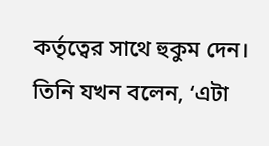কর্তৃত্বের সাথে হুকুম দেন। তিনি যখন বলেন, ‘এটা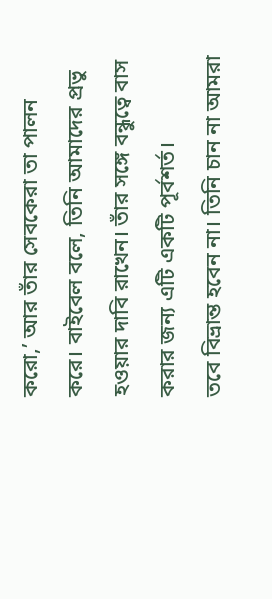করো,’ আর তাঁর সেবকেরা তা পালন করে। বাইবেল বলে, তিনি আমাদের প্রভু হওয়ার দাবি রাখেন। তাঁর সঙ্গে বন্ধুত্বে বাস করার জন্য এটি একটি পূর্বশর্ত।
তবে বিভ্রান্ত হবেন না। তিনি চান না আমরা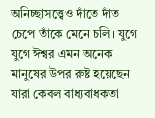অনিচ্ছাসত্ত্বেও দাঁতে দাঁত চেপে তাঁকে মেনে চলি। যুগে যুগে ঈশ্বর এমন অনেক মানুষের উপর রুষ্ট হয়েছেন যারা কেবল বাধ্যবাধকতা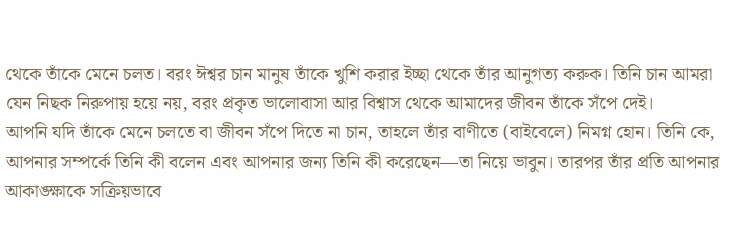থেকে তাঁকে মেনে চলত। বরং ঈশ্বর চান মানুষ তাঁকে খুশি করার ইচ্ছা থেকে তাঁর আনুগত্য করুক। তিনি চান আমরা যেন নিছক নিরুপায় হয়ে নয়, বরং প্রকৃত ভালোবাসা আর বিশ্বাস থেকে আমাদের জীবন তাঁকে সঁপে দেই।
আপনি যদি তাঁকে মেনে চলতে বা জীবন সঁপে দিতে না চান, তাহলে তাঁর বাণীতে (বাইবেলে) নিমগ্ন হোন। তিনি কে, আপনার সম্পর্কে তিনি কী বলেন এবং আপনার জন্য তিনি কী করেছেন—তা নিয়ে ভাবুন। তারপর তাঁর প্রতি আপনার আকাঙ্ক্ষাকে সক্রিয়ভাবে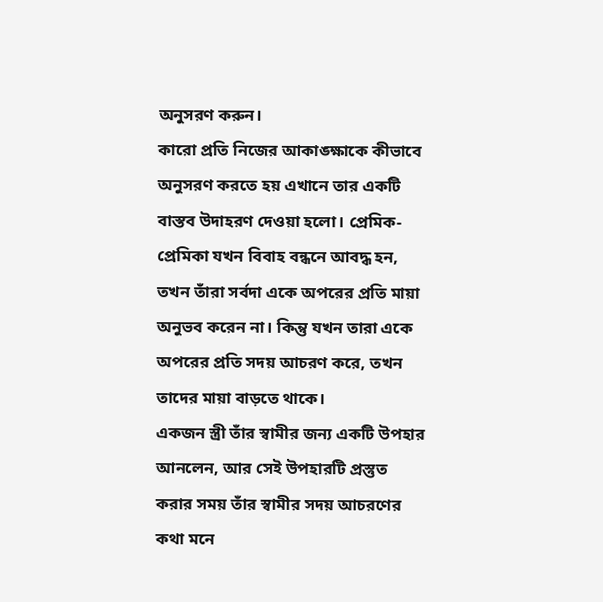অনুসরণ করুন।
কারো প্রতি নিজের আকাঙ্ক্ষাকে কীভাবে অনুসরণ করতে হয় এখানে তার একটি বাস্তব উদাহরণ দেওয়া হলো। প্রেমিক-প্রেমিকা যখন বিবাহ বন্ধনে আবদ্ধ হন, তখন তাঁরা সর্বদা একে অপরের প্রতি মায়া অনুভব করেন না। কিন্তু যখন তারা একে অপরের প্রতি সদয় আচরণ করে, তখন তাদের মায়া বাড়তে থাকে।
একজন স্ত্রী তাঁর স্বামীর জন্য একটি উপহার আনলেন, আর সেই উপহারটি প্রস্তুত করার সময় তাঁর স্বামীর সদয় আচরণের কথা মনে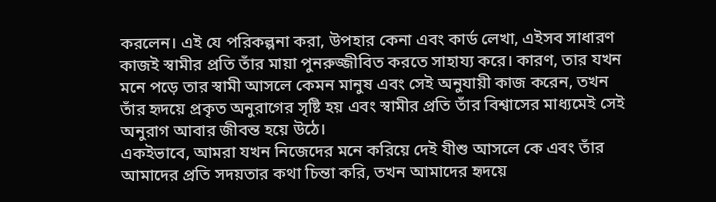করলেন। এই যে পরিকল্পনা করা, উপহার কেনা এবং কার্ড লেখা, এইসব সাধারণ কাজই স্বামীর প্রতি তাঁর মায়া পুনরুজ্জীবিত করতে সাহায্য করে। কারণ, তার যখন মনে পড়ে তার স্বামী আসলে কেমন মানুষ এবং সেই অনুযায়ী কাজ করেন, তখন তাঁর হৃদয়ে প্রকৃত অনুরাগের সৃষ্টি হয় এবং স্বামীর প্রতি তাঁর বিশ্বাসের মাধ্যমেই সেই অনুরাগ আবার জীবন্ত হয়ে উঠে।
একইভাবে, আমরা যখন নিজেদের মনে করিয়ে দেই যীশু আসলে কে এবং তাঁর আমাদের প্রতি সদয়তার কথা চিন্তা করি, তখন আমাদের হৃদয়ে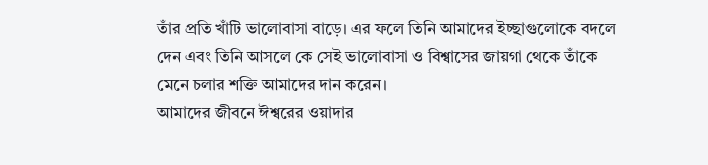তাঁর প্রতি খাঁটি ভালোবাসা বাড়ে। এর ফলে তিনি আমাদের ইচ্ছাগুলোকে বদলে দেন এবং তিনি আসলে কে সেই ভালোবাসা ও বিশ্বাসের জায়গা থেকে তাঁকে মেনে চলার শক্তি আমাদের দান করেন।
আমাদের জীবনে ঈশ্বরের ওয়াদার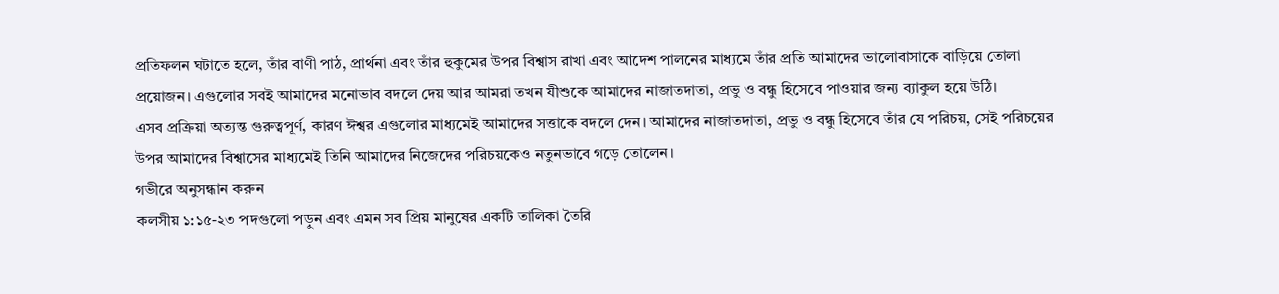প্রতিফলন ঘটাতে হলে, তাঁর বাণী পাঠ, প্রার্থনা এবং তাঁর হুকুমের উপর বিশ্বাস রাখা এবং আদেশ পালনের মাধ্যমে তাঁর প্রতি আমাদের ভালোবাসাকে বাড়িয়ে তোলা প্রয়োজন। এগুলোর সবই আমাদের মনোভাব বদলে দেয় আর আমরা তখন যীশুকে আমাদের নাজাতদাতা, প্রভু ও বন্ধু হিসেবে পাওয়ার জন্য ব্যাকুল হয়ে উঠি।
এসব প্রক্রিয়া অত্যন্ত গুরুত্বপূর্ণ, কারণ ঈশ্বর এগুলোর মাধ্যমেই আমাদের সত্তাকে বদলে দেন। আমাদের নাজাতদাতা, প্রভু ও বন্ধু হিসেবে তাঁর যে পরিচয়, সেই পরিচয়ের উপর আমাদের বিশ্বাসের মাধ্যমেই তিনি আমাদের নিজেদের পরিচয়কেও নতুনভাবে গড়ে তোলেন।
গভীরে অনুসন্ধান করুন
কলসীয় ১:১৫-২৩ পদগুলো পড়ুন এবং এমন সব প্রিয় মানুষের একটি তালিকা তৈরি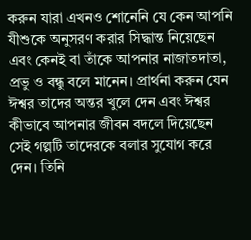করুন যারা এখনও শোনেনি যে কেন আপনি যীশুকে অনুসরণ করার সিদ্ধান্ত নিয়েছেন এবং কেনই বা তাঁকে আপনার নাজাতদাতা, প্রভু ও বন্ধু বলে মানেন। প্রার্থনা করুন যেন ঈশ্বর তাদের অন্তর খুলে দেন এবং ঈশ্বর কীভাবে আপনার জীবন বদলে দিয়েছেন সেই গল্পটি তাদেরকে বলার সুযোগ করে দেন। তিনি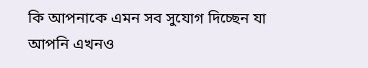কি আপনাকে এমন সব সুযোগ দিচ্ছেন যা আপনি এখনও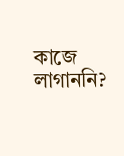কাজে লাগাননি?